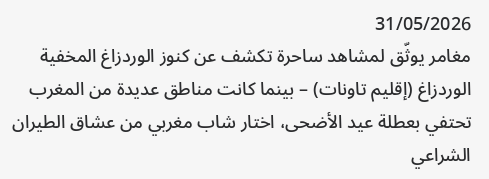31/05/2026
مغامر يوثّق لمشاهد ساحرة تكشف عن كنوز الوردزاغ المخفية
الوردزاغ (إقليم تاونات) – بينما كانت مناطق عديدة من المغرب تحتفي بعطلة عيد الأضحى، اختار شاب مغربي من عشاق الطيران الشراعي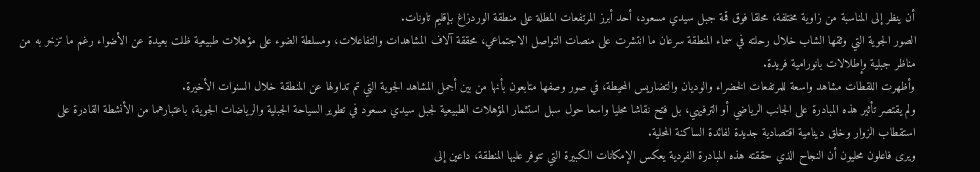أن ينظر إلى المناسبة من زاوية مختلفة، محلقا فوق قمة جبل سيدي مسعود، أحد أبرز المرتفعات المطلة على منطقة الوردزاغ بإقليم تاونات.
الصور الجوية التي وثقها الشاب خلال رحلته في سماء المنطقة سرعان ما انتشرت على منصات التواصل الاجتماعي، محققة آلاف المشاهدات والتفاعلات، ومسلطة الضوء على مؤهلات طبيعية ظلت بعيدة عن الأضواء رغم ما تزخر به من مناظر جبلية وإطلالات بانورامية فريدة.
وأظهرت اللقطات مشاهد واسعة للمرتفعات الخضراء والوديان والتضاريس المحيطة، في صور وصفها متابعون بأنها من بين أجمل المشاهد الجوية التي تم تداولها عن المنطقة خلال السنوات الأخيرة.
ولم يقتصر تأثير هذه المبادرة على الجانب الرياضي أو الترفيهي، بل فتح نقاشا محليا واسعا حول سبل استثمار المؤهلات الطبيعية لجبل سيدي مسعود في تطوير السياحة الجبلية والرياضات الجوية، باعتبارهما من الأنشطة القادرة على استقطاب الزوار وخلق دينامية اقتصادية جديدة لفائدة الساكنة المحلية.
ويرى فاعلون محليون أن النجاح الذي حققته هذه المبادرة الفردية يعكس الإمكانات الكبيرة التي تتوفر عليها المنطقة، داعين إلى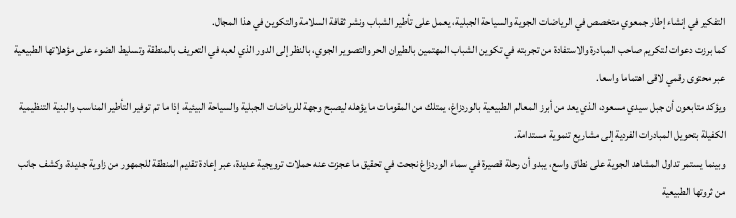التفكير في إنشاء إطار جمعوي متخصص في الرياضات الجوية والسياحة الجبلية، يعمل على تأطير الشباب ونشر ثقافة السلامة والتكوين في هذا المجال.
كما برزت دعوات لتكريم صاحب المبادرة والاستفادة من تجربته في تكوين الشباب المهتمين بالطيران الحر والتصوير الجوي، بالنظر إلى الدور الذي لعبه في التعريف بالمنطقة وتسليط الضوء على مؤهلاتها الطبيعية عبر محتوى رقمي لاقى اهتماما واسعا.
ويؤكد متابعون أن جبل سيدي مسعود، الذي يعد من أبرز المعالم الطبيعية بالوردزاغ، يمتلك من المقومات ما يؤهله ليصبح وجهة للرياضات الجبلية والسياحة البيئية، إذا ما تم توفير التأطير المناسب والبنية التنظيمية الكفيلة بتحويل المبادرات الفردية إلى مشاريع تنموية مستدامة.
وبينما يستمر تداول المشاهد الجوية على نطاق واسع، يبدو أن رحلة قصيرة في سماء الوردزاغ نجحت في تحقيق ما عجزت عنه حملات ترويجية عديدة، عبر إعادة تقديم المنطقة للجمهور من زاوية جديدة، وكشف جانب من ثروتها الطبيعية